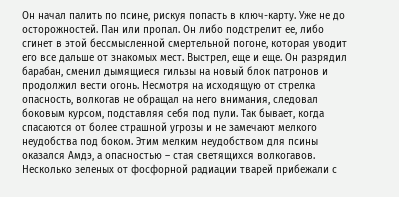Он начал палить по псине, рискуя попасть в ключ-карту. Уже не до осторожностей. Пан или пропал. Он либо подстрелит ее, либо сгинет в этой бессмысленной смертельной погоне, которая уводит его все дальше от знакомых мест. Выстрел, еще и еще. Он разрядил барабан, сменил дымящиеся гильзы на новый блок патронов и продолжил вести огонь. Несмотря на исходящую от стрелка опасность, волкогав не обращал на него внимания, следовал боковым курсом, подставляя себя под пули. Так бывает, когда спасаются от более страшной угрозы и не замечают мелкого неудобства под боком. Этим мелким неудобством для псины оказался Амдэ, а опасностью – стая светящихся волкогавов.
Несколько зеленых от фосфорной радиации тварей прибежали с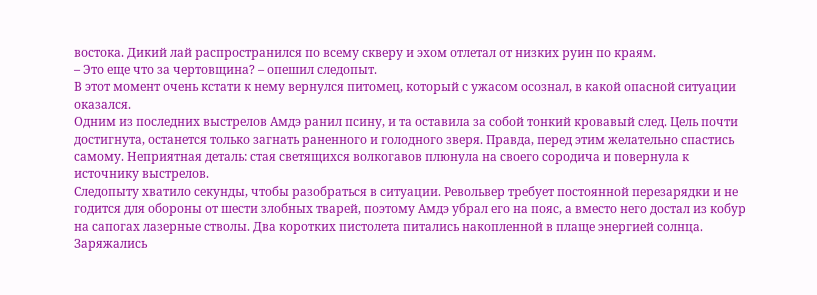востока. Дикий лай распространился по всему скверу и эхом отлетал от низких руин по краям.
– Это еще что за чертовщина? – опешил следопыт.
В этот момент очень кстати к нему вернулся питомец, который с ужасом осознал, в какой опасной ситуации оказался.
Одним из последних выстрелов Амдэ ранил псину, и та оставила за собой тонкий кровавый след. Цель почти достигнута, останется только загнать раненного и голодного зверя. Правда, перед этим желательно спастись самому. Неприятная деталь: стая светящихся волкогавов плюнула на своего сородича и повернула к источнику выстрелов.
Следопыту хватило секунды, чтобы разобраться в ситуации. Револьвер требует постоянной перезарядки и не годится для обороны от шести злобных тварей, поэтому Амдэ убрал его на пояс, а вместо него достал из кобур на сапогах лазерные стволы. Два коротких пистолета питались накопленной в плаще энергией солнца. Заряжались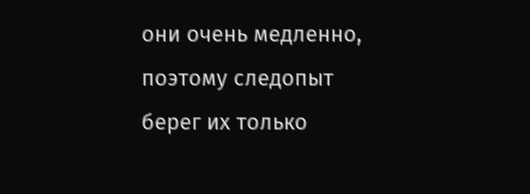они очень медленно, поэтому следопыт берег их только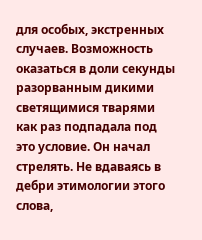для особых, экстренных случаев. Возможность оказаться в доли секунды разорванным дикими светящимися тварями как раз подпадала под это условие. Он начал стрелять. Не вдаваясь в дебри этимологии этого слова,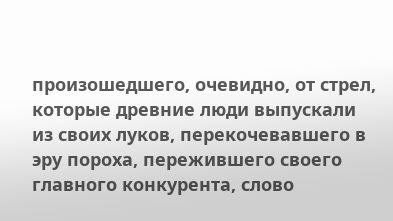произошедшего, очевидно, от стрел, которые древние люди выпускали из своих луков, перекочевавшего в эру пороха, пережившего своего главного конкурента, слово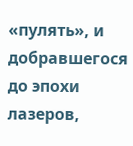«пулять», и добравшегося до эпохи лазеров,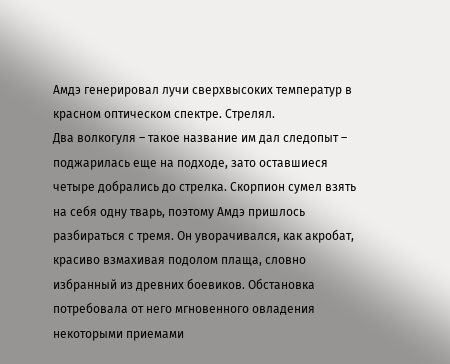Амдэ генерировал лучи сверхвысоких температур в красном оптическом спектре. Стрелял.
Два волкогуля – такое название им дал следопыт – поджарилась еще на подходе, зато оставшиеся четыре добрались до стрелка. Скорпион сумел взять на себя одну тварь, поэтому Амдэ пришлось разбираться с тремя. Он уворачивался, как акробат, красиво взмахивая подолом плаща, словно избранный из древних боевиков. Обстановка потребовала от него мгновенного овладения некоторыми приемами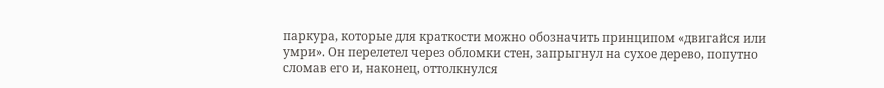паркура, которые для краткости можно обозначить принципом «двигайся или умри». Он перелетел через обломки стен, запрыгнул на сухое дерево, попутно сломав его и, наконец, оттолкнулся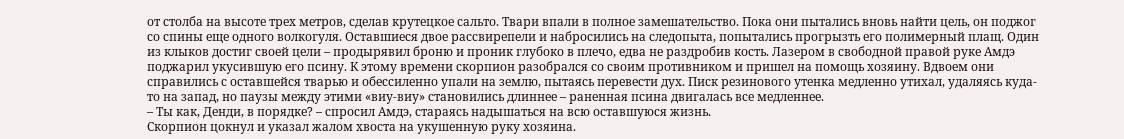от столба на высоте трех метров, сделав крутецкое сальто. Твари впали в полное замешательство. Пока они пытались вновь найти цель, он поджог со спины еще одного волкогуля. Оставшиеся двое рассвирепели и набросились на следопыта, попытались прогрызть его полимерный плащ. Один из клыков достиг своей цели – продырявил броню и проник глубоко в плечо, едва не раздробив кость. Лазером в свободной правой руке Амдэ поджарил укусившую его псину. К этому времени скорпион разобрался со своим противником и пришел на помощь хозяину. Вдвоем они справились с оставшейся тварью и обессиленно упали на землю, пытаясь перевести дух. Писк резинового утенка медленно утихал, удаляясь куда-то на запад, но паузы между этими «виу-виу» становились длиннее – раненная псина двигалась все медленнее.
– Ты как, Денди, в порядке? – спросил Амдэ, стараясь надышаться на всю оставшуюся жизнь.
Скорпион цокнул и указал жалом хвоста на укушенную руку хозяина.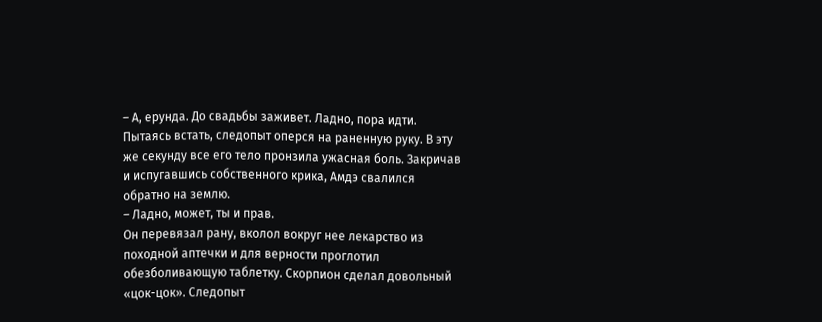– А, ерунда. До свадьбы заживет. Ладно, пора идти.
Пытаясь встать, следопыт оперся на раненную руку. В эту же секунду все его тело пронзила ужасная боль. Закричав и испугавшись собственного крика, Амдэ свалился обратно на землю.
– Ладно, может, ты и прав.
Он перевязал рану, вколол вокруг нее лекарство из походной аптечки и для верности проглотил обезболивающую таблетку. Скорпион сделал довольный «цок-цок». Следопыт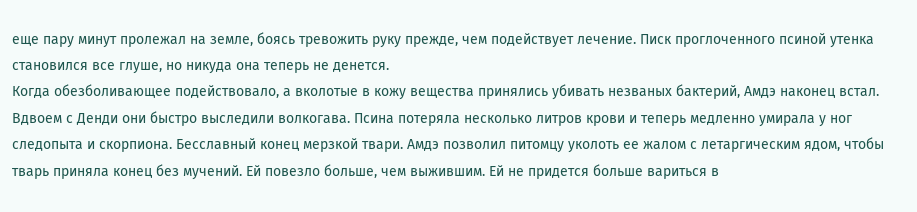еще пару минут пролежал на земле, боясь тревожить руку прежде, чем подействует лечение. Писк проглоченного псиной утенка становился все глуше, но никуда она теперь не денется.
Когда обезболивающее подействовало, а вколотые в кожу вещества принялись убивать незваных бактерий, Амдэ наконец встал. Вдвоем с Денди они быстро выследили волкогава. Псина потеряла несколько литров крови и теперь медленно умирала у ног следопыта и скорпиона. Бесславный конец мерзкой твари. Амдэ позволил питомцу уколоть ее жалом с летаргическим ядом, чтобы тварь приняла конец без мучений. Ей повезло больше, чем выжившим. Ей не придется больше вариться в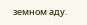земном аду.